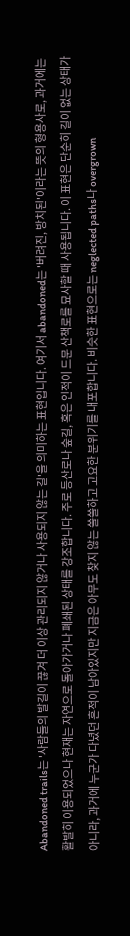Abandoned trails는 '사람들의 발길이 끊겨 더 이상 관리되지 않거나 사용되지 않는 길'을 의미하는 표현입니다. 여기서 abandoned는 '버려진, 방치된'이라는 뜻의 형용사로, 과거에는 활발히 이용되었으나 현재는 자연으로 돌아가거나 폐쇄된 상태를 강조합니다. 주로 등산로나 숲길, 혹은 인적이 드문 산책로를 묘사할 때 사용됩니다. 이 표현은 단순히 길이 없는 상태가 아니라, 과거에 누군가 다녔던 흔적이 남아있지만 지금은 아무도 찾지 않는 쓸쓸하고 고요한 분위기를 내포합니다. 비슷한 표현으로는 neglected paths나 overgrown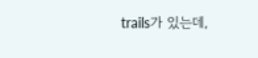trails가 있는데,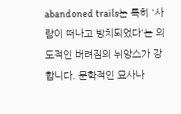abandoned trails는 특히 '사람이 떠나고 방치되었다'는 의도적인 버려짐의 뉘앙스가 강합니다. 문학적인 묘사나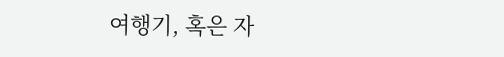여행기, 혹은 자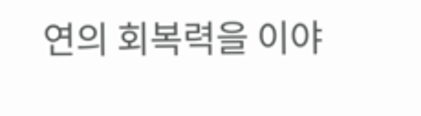연의 회복력을 이야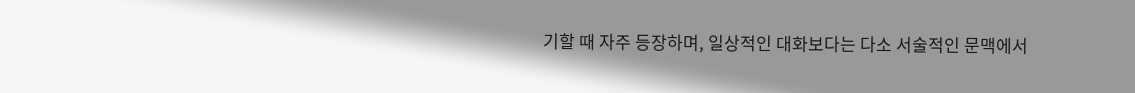기할 때 자주 등장하며, 일상적인 대화보다는 다소 서술적인 문맥에서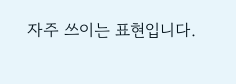자주 쓰이는 표현입니다.